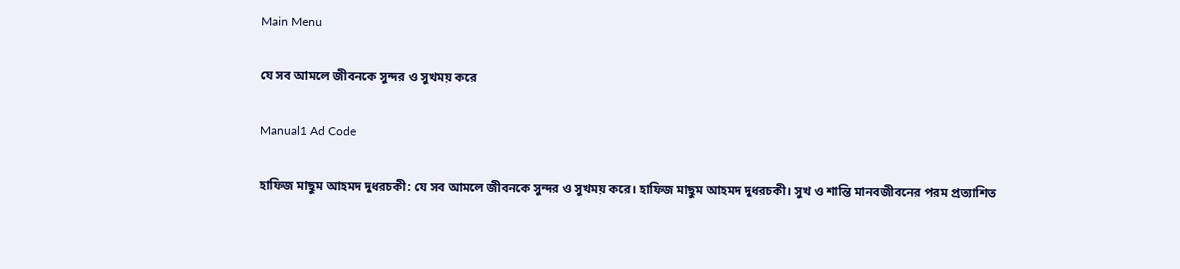Main Menu

যে সব আমলে জীবনকে সুন্দর ও সুখময় করে

Manual1 Ad Code

হাফিজ মাছুম আহমদ দুধরচকী: যে সব আমলে জীবনকে সুন্দর ও সুখময় করে। হাফিজ মাছুম আহমদ দুধরচকী। সুখ ও শান্তি মানবজীবনের পরম প্রত্যাশিত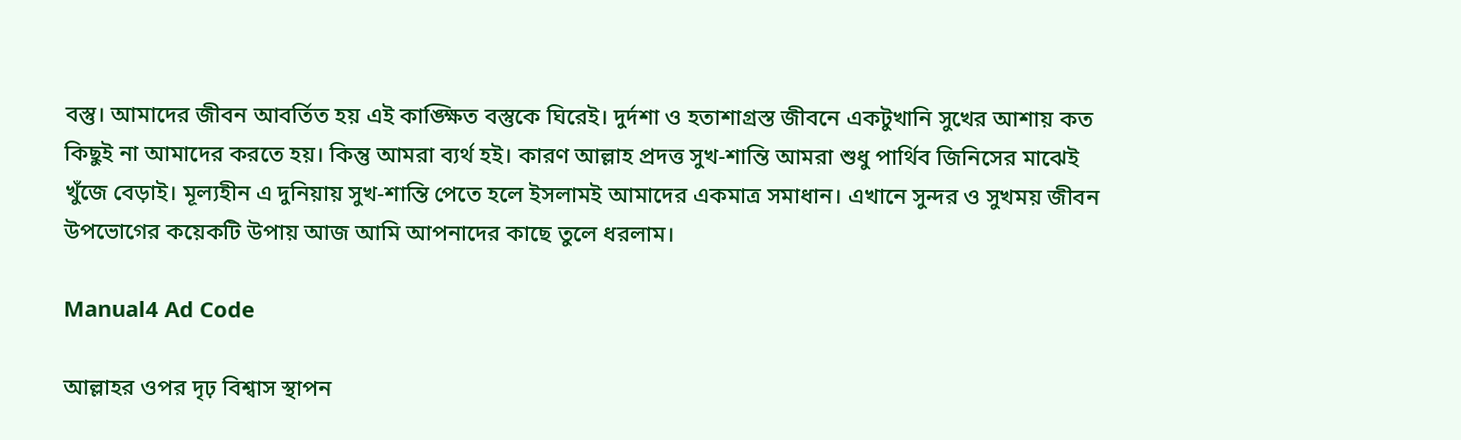বস্তু। আমাদের জীবন আবর্তিত হয় এই কাঙ্ক্ষিত বস্তুকে ঘিরেই। দুর্দশা ও হতাশাগ্রস্ত জীবনে একটুখানি সুখের আশায় কত কিছুই না আমাদের করতে হয়। কিন্তু আমরা ব্যর্থ হই। কারণ আল্লাহ প্রদত্ত সুখ-শান্তি আমরা শুধু পার্থিব জিনিসের মাঝেই খুঁজে বেড়াই। মূল্যহীন এ দুনিয়ায় সুখ-শান্তি পেতে হলে ইসলামই আমাদের একমাত্র সমাধান। এখানে সুন্দর ও সুখময় জীবন উপভোগের কয়েকটি উপায় আজ আমি আপনাদের কাছে তুলে ধরলাম।

Manual4 Ad Code

আল্লাহর ওপর দৃঢ় বিশ্বাস স্থাপন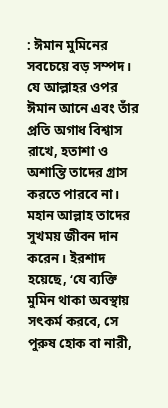: ঈমান মুমিনের সবচেয়ে বড় সম্পদ। যে আল্লাহর ওপর ঈমান আনে এবং তাঁর প্রতি অগাধ বিশ্বাস রাখে, হতাশা ও অশান্তি তাদের গ্রাস করতে পারবে না। মহান আল্লাহ তাদের সুখময় জীবন দান করেন। ইরশাদ হয়েছে, ‘যে ব্যক্তি মুমিন থাকা অবস্থায় সৎকর্ম করবে, সে পুরুষ হোক বা নারী,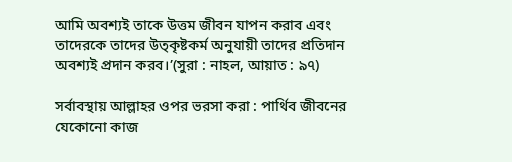আমি অবশ্যই তাকে উত্তম জীবন যাপন করাব এবং তাদেরকে তাদের উত্কৃষ্টকর্ম অনুযায়ী তাদের প্রতিদান অবশ্যই প্রদান করব।’(সুরা : নাহল, আয়াত : ৯৭)

সর্বাবস্থায় আল্লাহর ওপর ভরসা করা : পার্থিব জীবনের যেকোনো কাজ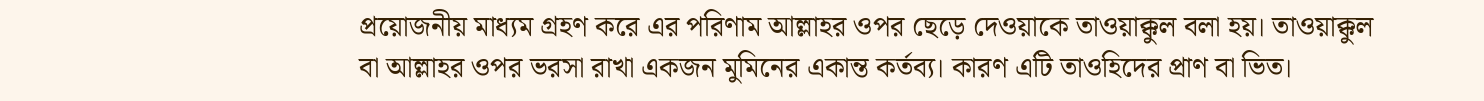প্রয়োজনীয় মাধ্যম গ্রহণ করে এর পরিণাম আল্লাহর ওপর ছেড়ে দেওয়াকে তাওয়াক্কুল বলা হয়। তাওয়াক্কুল বা আল্লাহর ওপর ভরসা রাখা একজন মুমিনের একান্ত কর্তব্য। কারণ এটি তাওহিদের প্রাণ বা ভিত।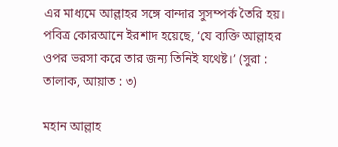এর মাধ্যমে আল্লাহর সঙ্গে বান্দার সুসম্পর্ক তৈরি হয়। পবিত্র কোরআনে ইরশাদ হয়েছে, ‘যে ব্যক্তি আল্লাহর ওপর ভরসা করে তার জন্য তিনিই যথেষ্ট।’ (সুরা : তালাক, আয়াত : ৩)

মহান আল্লাহ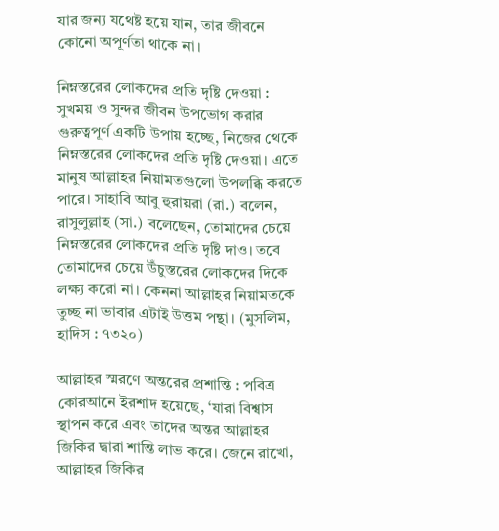যার জন্য যথেষ্ট হয়ে যান, তার জীবনে কোনো অপূর্ণতা থাকে না।

নিম্নস্তরের লোকদের প্রতি দৃষ্টি দেওয়া : সুখময় ও সুন্দর জীবন উপভোগ করার গুরুত্বপূর্ণ একটি উপায় হচ্ছে, নিজের থেকে নিম্নস্তরের লোকদের প্রতি দৃষ্টি দেওয়া। এতে মানুষ আল্লাহর নিয়ামতগুলো উপলব্ধি করতে পারে। সাহাবি আবু হুরায়রা (রা.) বলেন, রাসুলুল্লাহ (সা.) বলেছেন, তোমাদের চেয়ে নিম্নস্তরের লোকদের প্রতি দৃষ্টি দাও। তবে তোমাদের চেয়ে উঁচুস্তরের লোকদের দিকে লক্ষ্য করো না। কেননা আল্লাহর নিয়ামতকে তুচ্ছ না ভাবার এটাই উত্তম পন্থা। (মুসলিম, হাদিস : ৭৩২০)

আল্লাহর স্মরণে অন্তরের প্রশান্তি : পবিত্র কোরআনে ইরশাদ হয়েছে, ‘যারা বিশ্বাস স্থাপন করে এবং তাদের অন্তর আল্লাহর জিকির দ্বারা শান্তি লাভ করে। জেনে রাখো, আল্লাহর জিকির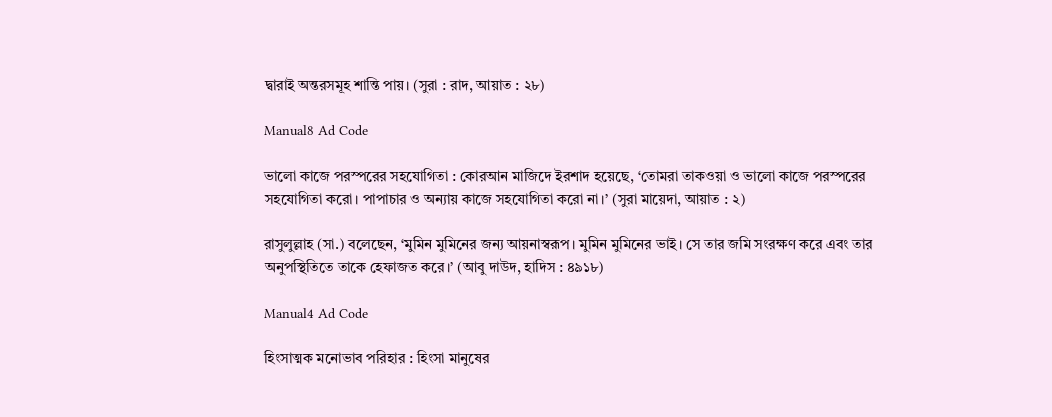দ্বারাই অন্তরসমূহ শান্তি পায়। (সুরা : রাদ, আয়াত : ২৮)

Manual8 Ad Code

ভালো কাজে পরস্পরের সহযোগিতা : কোরআন মাজিদে ইরশাদ হয়েছে, ‘তোমরা তাকওয়া ও ভালো কাজে পরস্পরের সহযোগিতা করো। পাপাচার ও অন্যায় কাজে সহযোগিতা করো না।’ (সুরা মায়েদা, আয়াত : ২)

রাসুলুল্লাহ (সা.) বলেছেন, ‘মুমিন মুমিনের জন্য আয়নাস্বরূপ। মুমিন মুমিনের ভাই। সে তার জমি সংরক্ষণ করে এবং তার অনুপস্থিতিতে তাকে হেফাজত করে।’ (আবু দাউদ, হাদিস : ৪৯১৮)

Manual4 Ad Code

হিংসাত্মক মনোভাব পরিহার : হিংসা মানুষের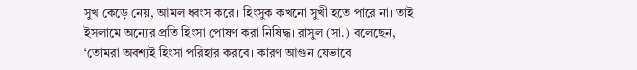সুখ কেড়ে নেয়, আমল ধ্বংস করে। হিংসুক কখনো সুখী হতে পারে না। তাই ইসলামে অন্যের প্রতি হিংসা পোষণ করা নিষিদ্ধ। রাসুল (সা.) বলেছেন, ‘তোমরা অবশ্যই হিংসা পরিহার করবে। কারণ আগুন যেভাবে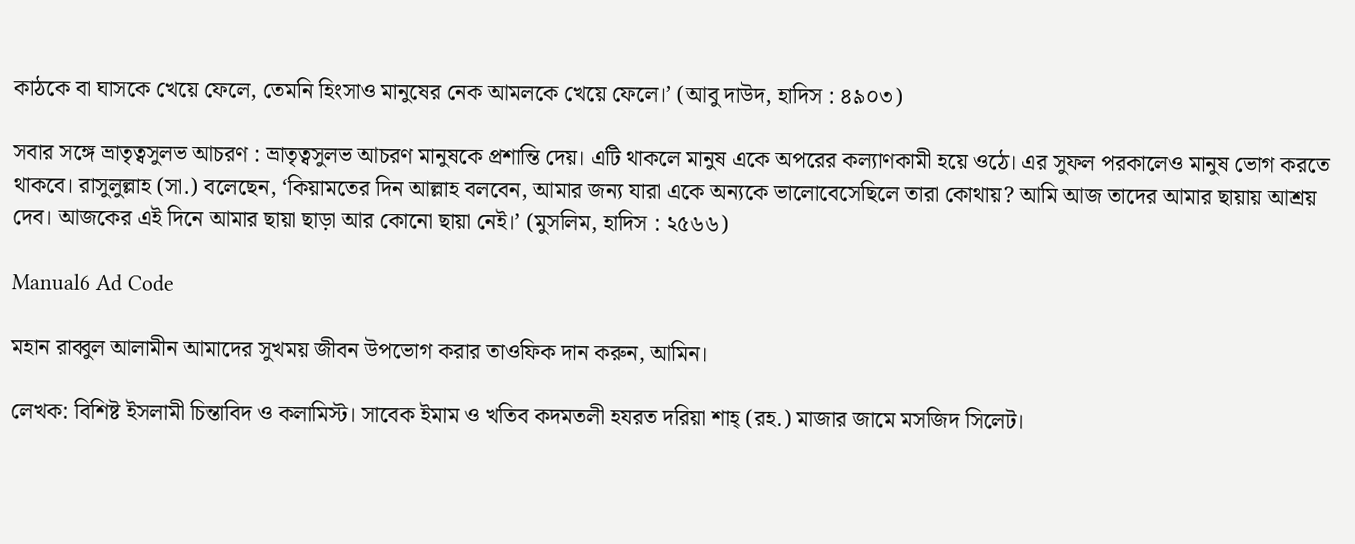কাঠকে বা ঘাসকে খেয়ে ফেলে, তেমনি হিংসাও মানুষের নেক আমলকে খেয়ে ফেলে।’ (আবু দাউদ, হাদিস : ৪৯০৩)

সবার সঙ্গে ভ্রাতৃত্বসুলভ আচরণ : ভ্রাতৃত্বসুলভ আচরণ মানুষকে প্রশান্তি দেয়। এটি থাকলে মানুষ একে অপরের কল্যাণকামী হয়ে ওঠে। এর সুফল পরকালেও মানুষ ভোগ করতে থাকবে। রাসুলুল্লাহ (সা.) বলেছেন, ‘কিয়ামতের দিন আল্লাহ বলবেন, আমার জন্য যারা একে অন্যকে ভালোবেসেছিলে তারা কোথায়? আমি আজ তাদের আমার ছায়ায় আশ্রয় দেব। আজকের এই দিনে আমার ছায়া ছাড়া আর কোনো ছায়া নেই।’ (মুসলিম, হাদিস : ২৫৬৬)

Manual6 Ad Code

মহান রাব্বুল আলামীন আমাদের সুখময় জীবন উপভোগ করার তাওফিক দান করুন, আমিন।

লেখক: বিশিষ্ট ইসলামী চিন্তাবিদ ও কলামিস্ট। সাবেক ইমাম ও খতিব কদমতলী হযরত দরিয়া শাহ্ (রহ.) মাজার জামে মসজিদ সিলেট।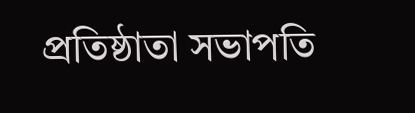প্রতিষ্ঠাতা সভাপতি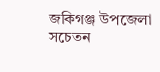জকিগঞ্জ উপজেলা সচেতন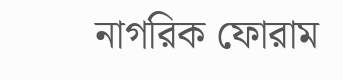নাগরিক ফোরাম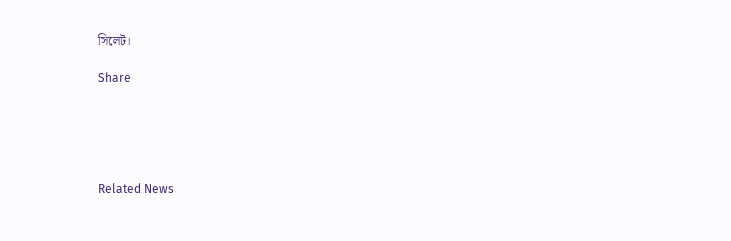সিলেট।

Share





Related News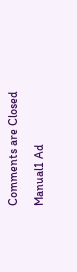Comments are Closed

Manual1 Ad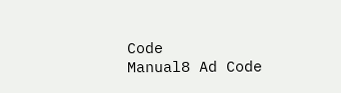Code
Manual8 Ad Code